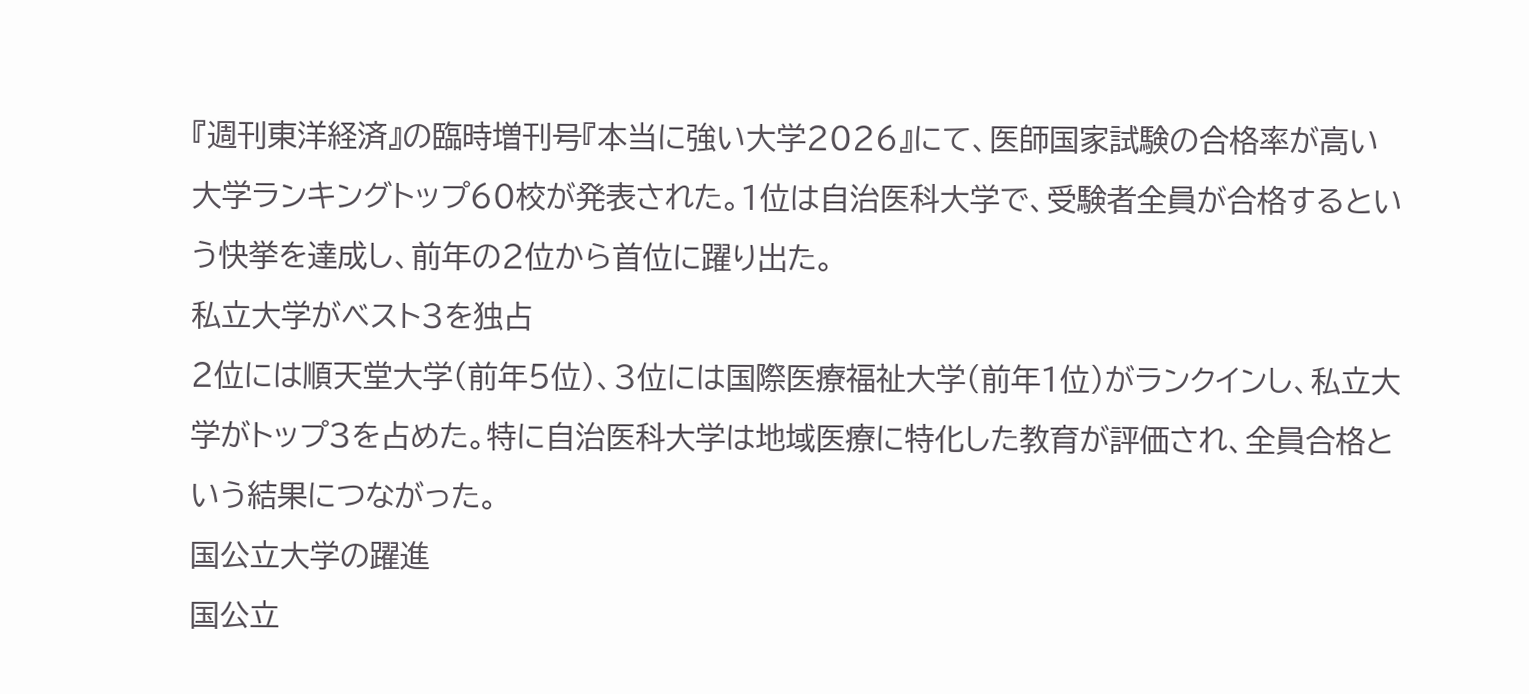『週刊東洋経済』の臨時増刊号『本当に強い大学2026』にて、医師国家試験の合格率が高い大学ランキングトップ60校が発表された。1位は自治医科大学で、受験者全員が合格するという快挙を達成し、前年の2位から首位に躍り出た。
私立大学がベスト3を独占
2位には順天堂大学(前年5位)、3位には国際医療福祉大学(前年1位)がランクインし、私立大学がトップ3を占めた。特に自治医科大学は地域医療に特化した教育が評価され、全員合格という結果につながった。
国公立大学の躍進
国公立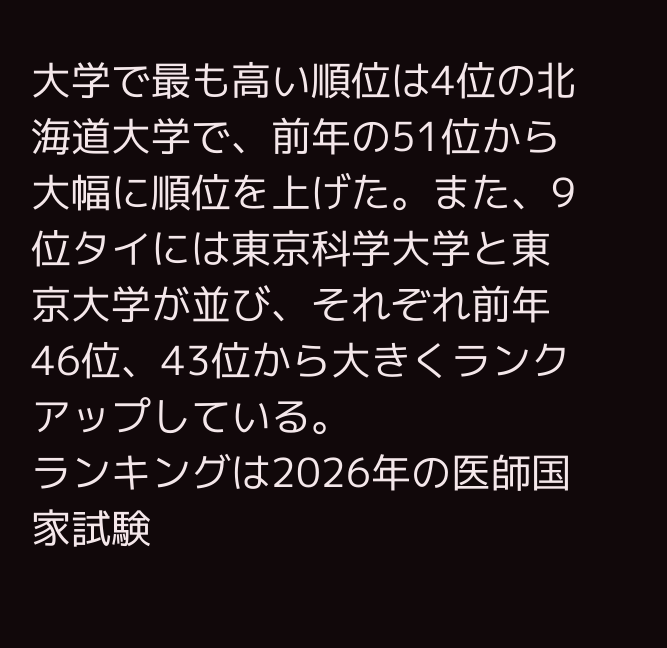大学で最も高い順位は4位の北海道大学で、前年の51位から大幅に順位を上げた。また、9位タイには東京科学大学と東京大学が並び、それぞれ前年46位、43位から大きくランクアップしている。
ランキングは2026年の医師国家試験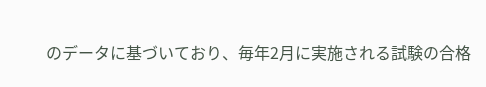のデータに基づいており、毎年2月に実施される試験の合格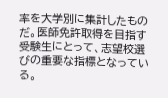率を大学別に集計したものだ。医師免許取得を目指す受験生にとって、志望校選びの重要な指標となっている。